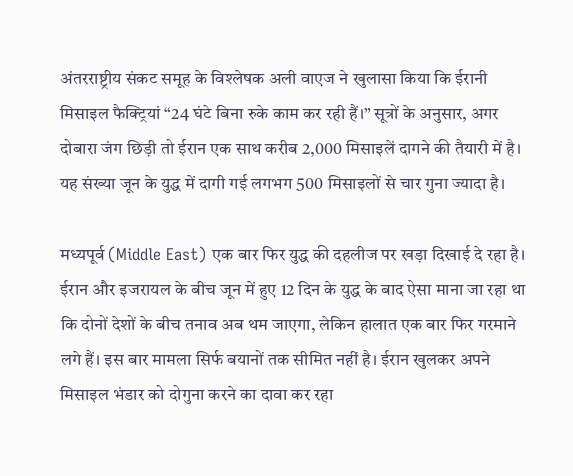अंतरराष्ट्रीय संकट समूह के विश्लेषक अली वाएज ने खुलासा किया कि ईरानी मिसाइल फैक्ट्रियां “24 घंटे बिना रुके काम कर रही हैं।” सूत्रों के अनुसार, अगर दोबारा जंग छिड़ी तो ईरान एक साथ करीब 2,000 मिसाइलें दागने की तैयारी में है। यह संख्या जून के युद्ध में दागी गई लगभग 500 मिसाइलों से चार गुना ज्यादा है।

मध्यपूर्व (Middle East) एक बार फिर युद्ध की दहलीज पर खड़ा दिखाई दे रहा है। ईरान और इजरायल के बीच जून में हुए 12 दिन के युद्ध के बाद ऐसा माना जा रहा था कि दोनों देशों के बीच तनाव अब थम जाएगा, लेकिन हालात एक बार फिर गरमाने लगे हैं। इस बार मामला सिर्फ बयानों तक सीमित नहीं है। ईरान खुलकर अपने मिसाइल भंडार को दोगुना करने का दावा कर रहा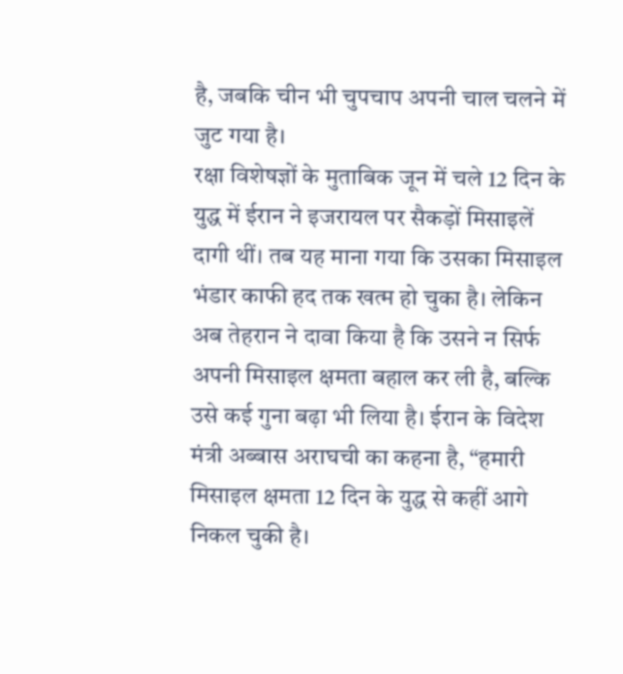है, जबकि चीन भी चुपचाप अपनी चाल चलने में जुट गया है।
रक्षा विशेषज्ञों के मुताबिक जून में चले 12 दिन के युद्ध में ईरान ने इजरायल पर सैकड़ों मिसाइलें दागी थीं। तब यह माना गया कि उसका मिसाइल भंडार काफी हद तक खत्म हो चुका है। लेकिन अब तेहरान ने दावा किया है कि उसने न सिर्फ अपनी मिसाइल क्षमता बहाल कर ली है, बल्कि उसे कई गुना बढ़ा भी लिया है। ईरान के विदेश मंत्री अब्बास अराघची का कहना है, “हमारी मिसाइल क्षमता 12 दिन के युद्ध से कहीं आगे निकल चुकी है।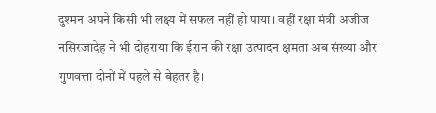दुश्मन अपने किसी भी लक्ष्य में सफल नहीं हो पाया। वहीं रक्षा मंत्री अजीज नसिरजादेह ने भी दोहराया कि ईरान की रक्षा उत्पादन क्षमता अब संख्या और गुणवत्ता दोनों में पहले से बेहतर है।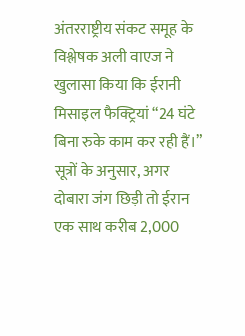अंतरराष्ट्रीय संकट समूह के विश्लेषक अली वाएज ने खुलासा किया कि ईरानी मिसाइल फैक्ट्रियां “24 घंटे बिना रुके काम कर रही हैं।” सूत्रों के अनुसार, अगर दोबारा जंग छिड़ी तो ईरान एक साथ करीब 2,000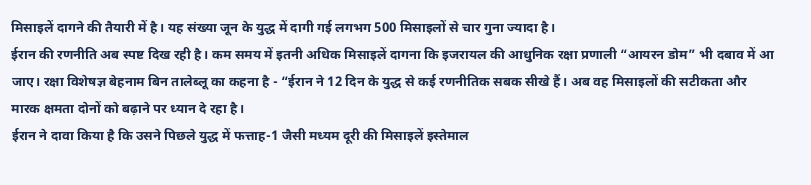मिसाइलें दागने की तैयारी में है। यह संख्या जून के युद्ध में दागी गई लगभग 500 मिसाइलों से चार गुना ज्यादा है।
ईरान की रणनीति अब स्पष्ट दिख रही है। कम समय में इतनी अधिक मिसाइलें दागना कि इजरायल की आधुनिक रक्षा प्रणाली “आयरन डोम” भी दबाव में आ जाए। रक्षा विशेषज्ञ बेहनाम बिन तालेब्लू का कहना है - “ईरान ने 12 दिन के युद्ध से कई रणनीतिक सबक सीखे हैं। अब वह मिसाइलों की सटीकता और मारक क्षमता दोनों को बढ़ाने पर ध्यान दे रहा है।
ईरान ने दावा किया है कि उसने पिछले युद्ध में फत्ताह-1 जैसी मध्यम दूरी की मिसाइलें इस्तेमाल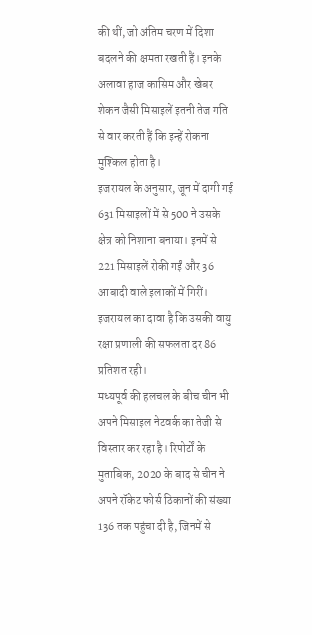की थीं, जो अंतिम चरण में दिशा बदलने की क्षमता रखती हैं। इनके अलावा हाज कासिम और खेबर शेकन जैसी मिसाइलें इतनी तेज गति से वार करती हैं कि इन्हें रोकना मुश्किल होता है।
इजरायल के अनुसार, जून में दागी गई 631 मिसाइलों में से 500 ने उसके क्षेत्र को निशाना बनाया। इनमें से 221 मिसाइलें रोकी गईं और 36 आबादी वाले इलाकों में गिरीं। इजरायल का दावा है कि उसकी वायु रक्षा प्रणाली की सफलता दर 86 प्रतिशत रही।
मध्यपूर्व की हलचल के बीच चीन भी अपने मिसाइल नेटवर्क का तेजी से विस्तार कर रहा है। रिपोर्टों के मुताबिक, 2020 के बाद से चीन ने अपने रॉकेट फोर्स ठिकानों की संख्या 136 तक पहुंचा दी है, जिनमें से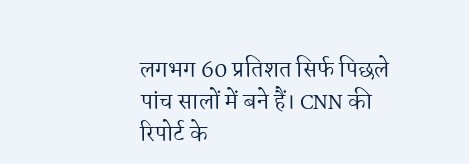लगभग 60 प्रतिशत सिर्फ पिछले पांच सालों में बने हैं। CNN की रिपोर्ट के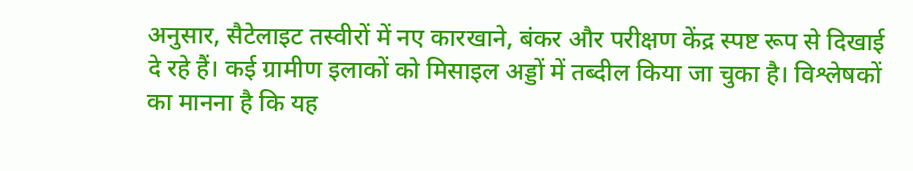अनुसार, सैटेलाइट तस्वीरों में नए कारखाने, बंकर और परीक्षण केंद्र स्पष्ट रूप से दिखाई दे रहे हैं। कई ग्रामीण इलाकों को मिसाइल अड्डों में तब्दील किया जा चुका है। विश्लेषकों का मानना है कि यह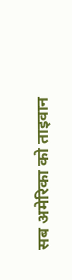सब अमेरिका को ताइवान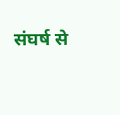संघर्ष से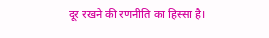दूर रखने की रणनीति का हिस्सा है।